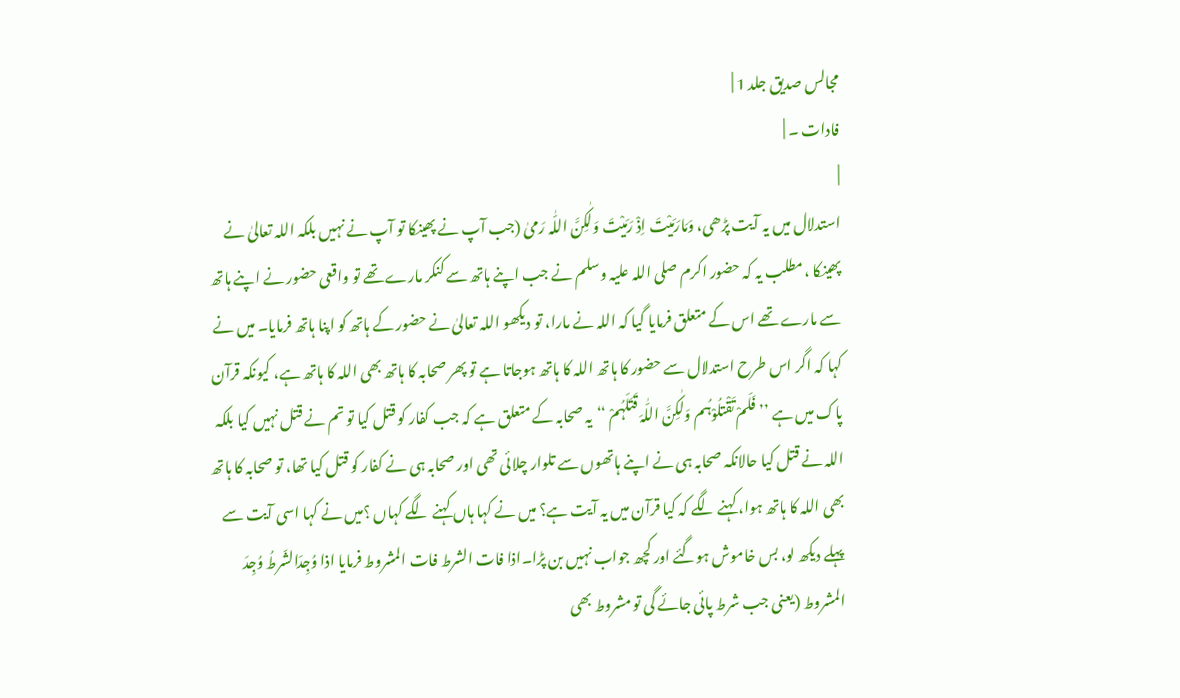مجالس صدیق جلد 1 |
فادات ۔ |
|
استدلال میں یہ آیت پڑھی، وَمَارَمَیْتَ اِذْ رَمَیْتَ وَلٰکِنَّ اللّٰہ رَمیٰ (جب آپ نے پھینکا تو آپ نے نہیں بلکہ اللہ تعالیٰ نے پھینکا ،مطلب یہ کہ حضور اکرم صلی اللہ علیہ وسلم نے جب اپنے ہاتھ سے کنکر مارے تھے تو واقعی حضور نے اپنے ہاتھ سے مارے تھے اس کے متعلق فرمایا گیا کہ اللہ نے مارا، تو دیکھو اللہ تعالیٰ نے حضور کے ہاتھ کو اپنا ہاتھ فرمایا۔ میں نے کہا کہ اگر اس طرح استدلال سے حضور کا ہاتھ اللہ کا ہاتھ ہوجاتا ہے تو پھر صحابہ کا ہاتھ بھی اللہ کا ہاتھ ہے، کیونکہ قرآن پاک میں ہے ’’فَلَمْ تَقْتلُوْہُم وَلٰکِنَّ اللّٰہَ قَتَلَہُمْ ‘‘یہ صحابہ کے متعلق ہے کہ جب کفار کو قتل کیا تو تم نے قتل نہیں کیا بلکہ اللہ نے قتل کیا حالانکہ صحابہ ہی نے اپنے ہاتھوں سے تلوار چلائی تھی اور صحابہ ہی نے کفار کو قتل کیا تھا، تو صحابہ کا ہاتھ بھی اللہ کا ہاتھ ہوا، کہنے لگے کہ کیا قرآن میں یہ آیت ہے؟ میں نے کہا ہاں کہنے لگے کہاں ؟میں نے کہا اسی آیت سے پہلے دیکھ لو، بس خاموش ہوگئے اور کچھ جواب نہیں بن پڑا۔اذا فات الشرط فات المشروط فرمایا اذا وُجِدَالشّرطُ وُجِدَ المشروط (یعنی جب شرط پائی جائے گی تو مشروط بھی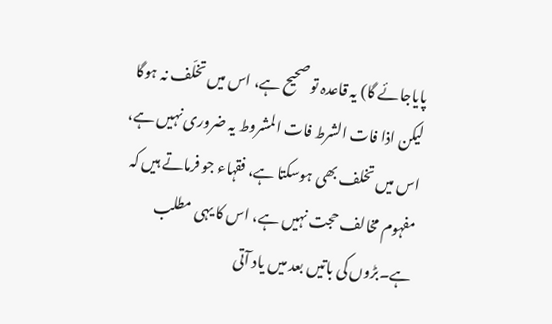پایاجائے گا) یہ قاعدہ تو صحیح ہے، اس میں تخلّف نہ ہوگا لیکن اذا فات الشرط فات المشروط یہ ضروری نہیں ہے، اس میں تخلف بھی ہوسکتا ہے، فقہاء جو فرماتے ہیں کہ مفہوم مخالف حجت نہیں ہے، اس کا یہی مطلب ہے۔بڑوں کی باتیں بعد میں یاد آتی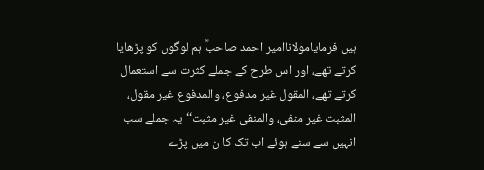ہیں فرمایامولاناامیر احمد صاحبؒ ہم لوگوں کو پڑھایا کرتے تھے، اور اس طرح کے جملے کثرت سے استعمال کرتے تھے، المقول غیر مدفوع، والمدفوع غیر مقول، المثبت غیر منفی، والمنفی غیر مثبت‘‘یہ جملے سب انہیں سے سنے ہوئے اب تک کا ن میں پڑے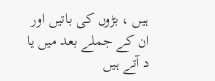ہیں ، بڑوں کی باتیں اور ان کے جملے بعد میں یا د آتے ہیں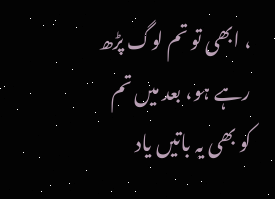، ابھی تو تم لوگ پڑھ رہے ہو، بعد میں تم کو بھی یہ باتیں یاد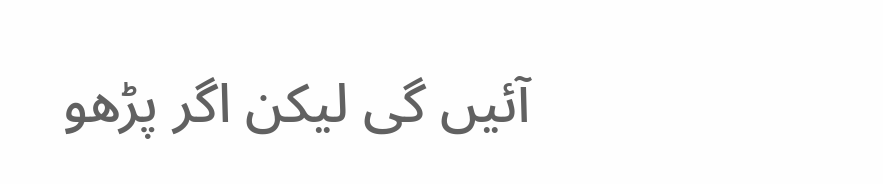آئیں گی لیکن اگر پڑھو